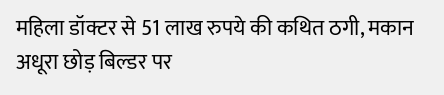महिला डॉक्टर से 51 लाख रुपये की कथित ठगी, मकान अधूरा छोड़ बिल्डर पर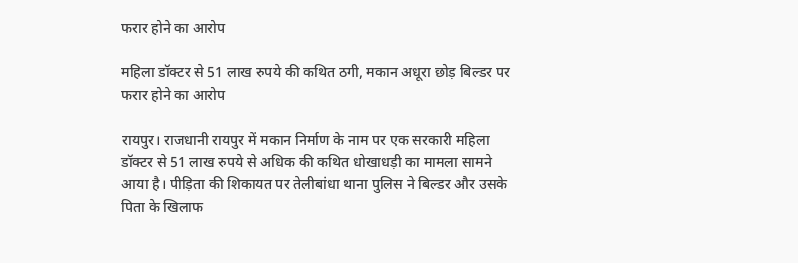फरार होने का आरोप

महिला डॉक्टर से 51 लाख रुपये की कथित ठगी, मकान अधूरा छोड़ बिल्डर पर फरार होने का आरोप

रायपुर। राजधानी रायपुर में मकान निर्माण के नाम पर एक सरकारी महिला डॉक्टर से 51 लाख रुपये से अधिक की कथित धोखाधड़ी का मामला सामने आया है। पीड़िता की शिकायत पर तेलीबांधा थाना पुलिस ने बिल्डर और उसके पिता के खिलाफ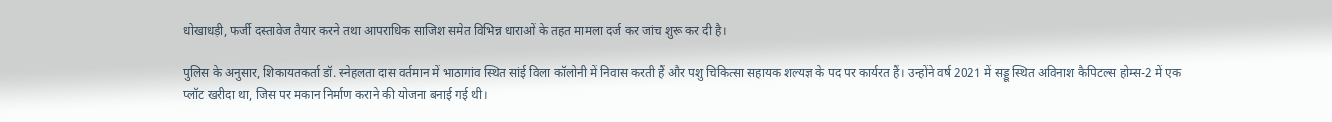धोखाधड़ी, फर्जी दस्तावेज तैयार करने तथा आपराधिक साजिश समेत विभिन्न धाराओं के तहत मामला दर्ज कर जांच शुरू कर दी है।

पुलिस के अनुसार, शिकायतकर्ता डॉ. स्नेहलता दास वर्तमान में भाठागांव स्थित सांई विला कॉलोनी में निवास करती हैं और पशु चिकित्सा सहायक शल्यज्ञ के पद पर कार्यरत हैं। उन्होंने वर्ष 2021 में सड्डू स्थित अविनाश कैपिटल्स होम्स-2 में एक प्लॉट खरीदा था, जिस पर मकान निर्माण कराने की योजना बनाई गई थी।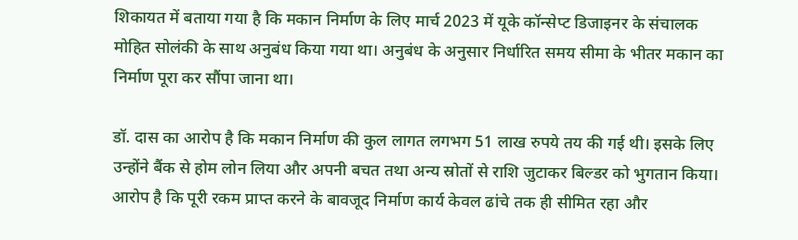शिकायत में बताया गया है कि मकान निर्माण के लिए मार्च 2023 में यूके कॉन्सेप्ट डिजाइनर के संचालक मोहित सोलंकी के साथ अनुबंध किया गया था। अनुबंध के अनुसार निर्धारित समय सीमा के भीतर मकान का निर्माण पूरा कर सौंपा जाना था।

डॉ. दास का आरोप है कि मकान निर्माण की कुल लागत लगभग 51 लाख रुपये तय की गई थी। इसके लिए उन्होंने बैंक से होम लोन लिया और अपनी बचत तथा अन्य स्रोतों से राशि जुटाकर बिल्डर को भुगतान किया। आरोप है कि पूरी रकम प्राप्त करने के बावजूद निर्माण कार्य केवल ढांचे तक ही सीमित रहा और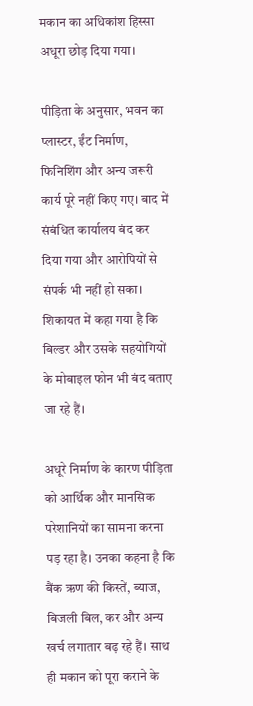मकान का अधिकांश हिस्सा अधूरा छोड़ दिया गया।

पीड़िता के अनुसार, भवन का प्लास्टर, ईंट निर्माण, फिनिशिंग और अन्य जरूरी कार्य पूरे नहीं किए गए। बाद में संबंधित कार्यालय बंद कर दिया गया और आरोपियों से संपर्क भी नहीं हो सका। शिकायत में कहा गया है कि बिल्डर और उसके सहयोगियों के मोबाइल फोन भी बंद बताए जा रहे हैं।

अधूरे निर्माण के कारण पीड़िता को आर्थिक और मानसिक परेशानियों का सामना करना पड़ रहा है। उनका कहना है कि बैंक ऋण की किस्तें, ब्याज, बिजली बिल, कर और अन्य खर्च लगातार बढ़ रहे हैं। साथ ही मकान को पूरा कराने के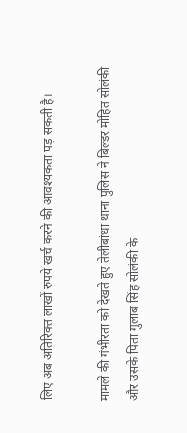लिए अब अतिरिक्त लाखों रुपये खर्च करने की आवश्यकता पड़ सकती है।

मामले की गंभीरता को देखते हुए तेलीबांधा थाना पुलिस ने बिल्डर मोहित सोलंकी और उसके पिता गुलाब सिंह सोलंकी के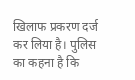खिलाफ प्रकरण दर्ज कर लिया है। पुलिस का कहना है कि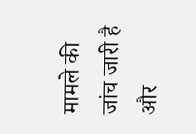मामले की जांच जारी है और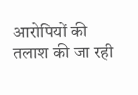आरोपियों की तलाश की जा रही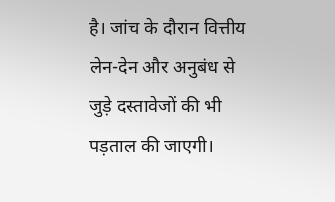है। जांच के दौरान वित्तीय लेन-देन और अनुबंध से जुड़े दस्तावेजों की भी पड़ताल की जाएगी।